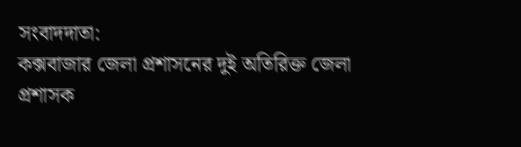সংবাদদাতা:
কক্সবাজার জেলা প্রশাসনের দুই অতিরিক্ত জেলা প্রশাসক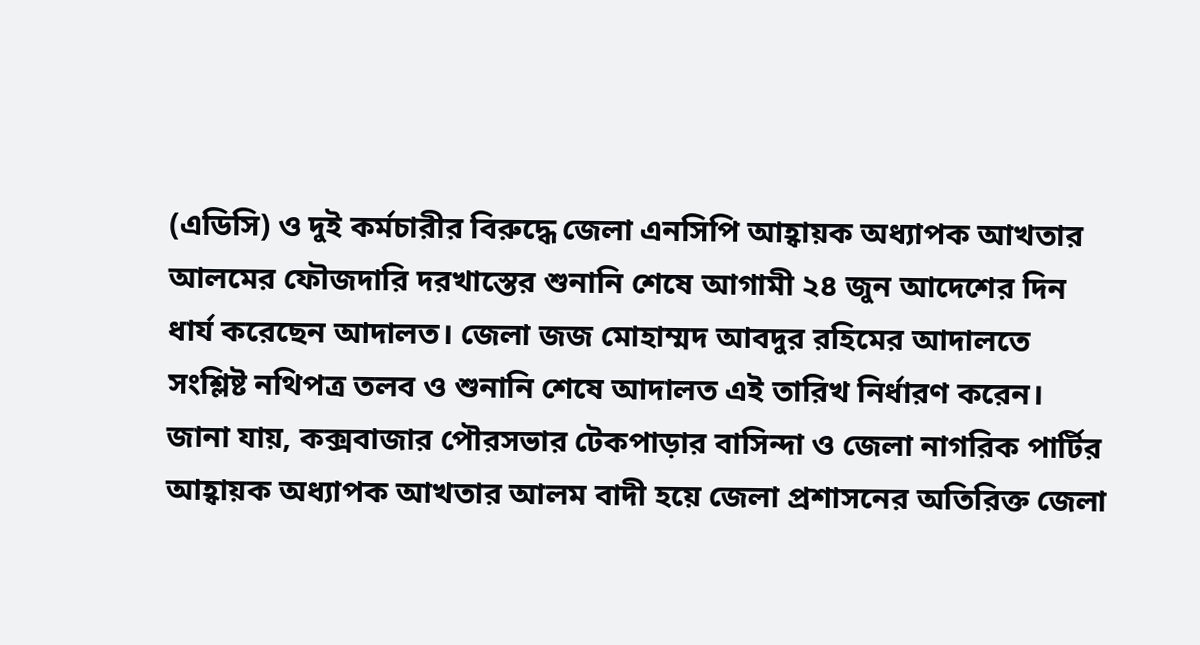(এডিসি) ও দুই কর্মচারীর বিরুদ্ধে জেলা এনসিপি আহ্বায়ক অধ্যাপক আখতার আলমের ফৌজদারি দরখাস্তের শুনানি শেষে আগামী ২৪ জুন আদেশের দিন ধার্য করেছেন আদালত। জেলা জজ মোহাম্মদ আবদুর রহিমের আদালতে সংশ্লিষ্ট নথিপত্র তলব ও শুনানি শেষে আদালত এই তারিখ নির্ধারণ করেন।
জানা যায়, কক্সবাজার পৌরসভার টেকপাড়ার বাসিন্দা ও জেলা নাগরিক পার্টির আহ্বায়ক অধ্যাপক আখতার আলম বাদী হয়ে জেলা প্রশাসনের অতিরিক্ত জেলা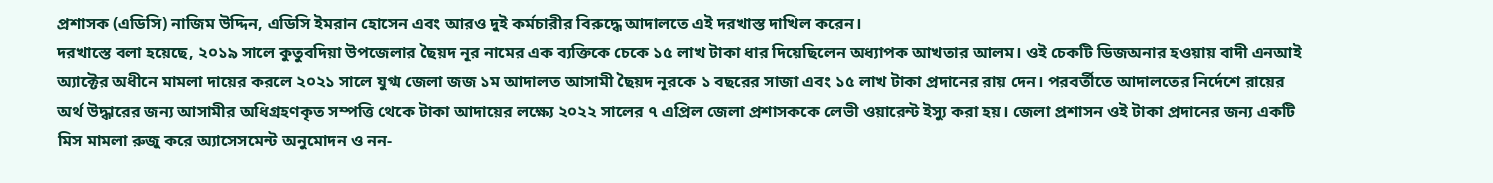প্রশাসক (এডিসি) নাজিম উদ্দিন, এডিসি ইমরান হোসেন এবং আরও দুই কর্মচারীর বিরুদ্ধে আদালতে এই দরখাস্ত দাখিল করেন।
দরখাস্তে বলা হয়েছে, ২০১৯ সালে কুতুবদিয়া উপজেলার ছৈয়দ নূর নামের এক ব্যক্তিকে চেকে ১৫ লাখ টাকা ধার দিয়েছিলেন অধ্যাপক আখতার আলম। ওই চেকটি ডিজঅনার হওয়ায় বাদী এনআই অ্যাক্টের অধীনে মামলা দায়ের করলে ২০২১ সালে যুগ্ম জেলা জজ ১ম আদালত আসামী ছৈয়দ নূরকে ১ বছরের সাজা এবং ১৫ লাখ টাকা প্রদানের রায় দেন। পরবর্তীতে আদালতের নির্দেশে রায়ের অর্থ উদ্ধারের জন্য আসামীর অধিগ্রহণকৃত সম্পত্তি থেকে টাকা আদায়ের লক্ষ্যে ২০২২ সালের ৭ এপ্রিল জেলা প্রশাসককে লেভী ওয়ারেন্ট ইস্যু করা হয়। জেলা প্রশাসন ওই টাকা প্রদানের জন্য একটি মিস মামলা রুজু করে অ্যাসেসমেন্ট অনুমোদন ও নন-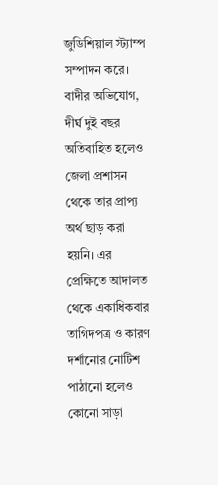জুডিশিয়াল স্ট্যাম্প সম্পাদন করে।
বাদীর অভিযোগ, দীর্ঘ দুই বছর অতিবাহিত হলেও জেলা প্রশাসন থেকে তার প্রাপ্য অর্থ ছাড় করা হয়নি। এর প্রেক্ষিতে আদালত থেকে একাধিকবার তাগিদপত্র ও কারণ দর্শানোর নোটিশ পাঠানো হলেও কোনো সাড়া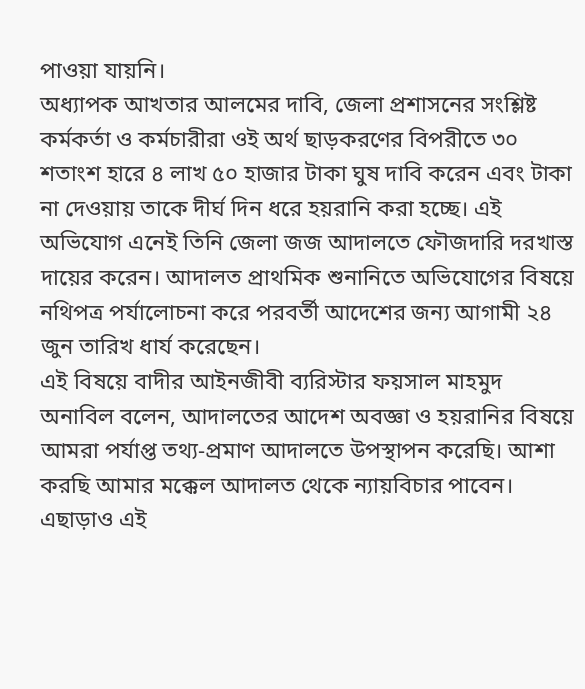পাওয়া যায়নি।
অধ্যাপক আখতার আলমের দাবি, জেলা প্রশাসনের সংশ্লিষ্ট কর্মকর্তা ও কর্মচারীরা ওই অর্থ ছাড়করণের বিপরীতে ৩০ শতাংশ হারে ৪ লাখ ৫০ হাজার টাকা ঘুষ দাবি করেন এবং টাকা না দেওয়ায় তাকে দীর্ঘ দিন ধরে হয়রানি করা হচ্ছে। এই অভিযোগ এনেই তিনি জেলা জজ আদালতে ফৌজদারি দরখাস্ত দায়ের করেন। আদালত প্রাথমিক শুনানিতে অভিযোগের বিষয়ে নথিপত্র পর্যালোচনা করে পরবর্তী আদেশের জন্য আগামী ২৪ জুন তারিখ ধার্য করেছেন।
এই বিষয়ে বাদীর আইনজীবী ব্যরিস্টার ফয়সাল মাহমুদ অনাবিল বলেন, আদালতের আদেশ অবজ্ঞা ও হয়রানির বিষয়ে আমরা পর্যাপ্ত তথ্য-প্রমাণ আদালতে উপস্থাপন করেছি। আশা করছি আমার মক্কেল আদালত থেকে ন্যায়বিচার পাবেন।
এছাড়াও এই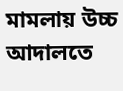মামলায় উচ্চ আদালতে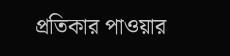প্রতিকার পাওয়ার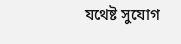যথেষ্ট সুযোগ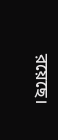রয়েছে।